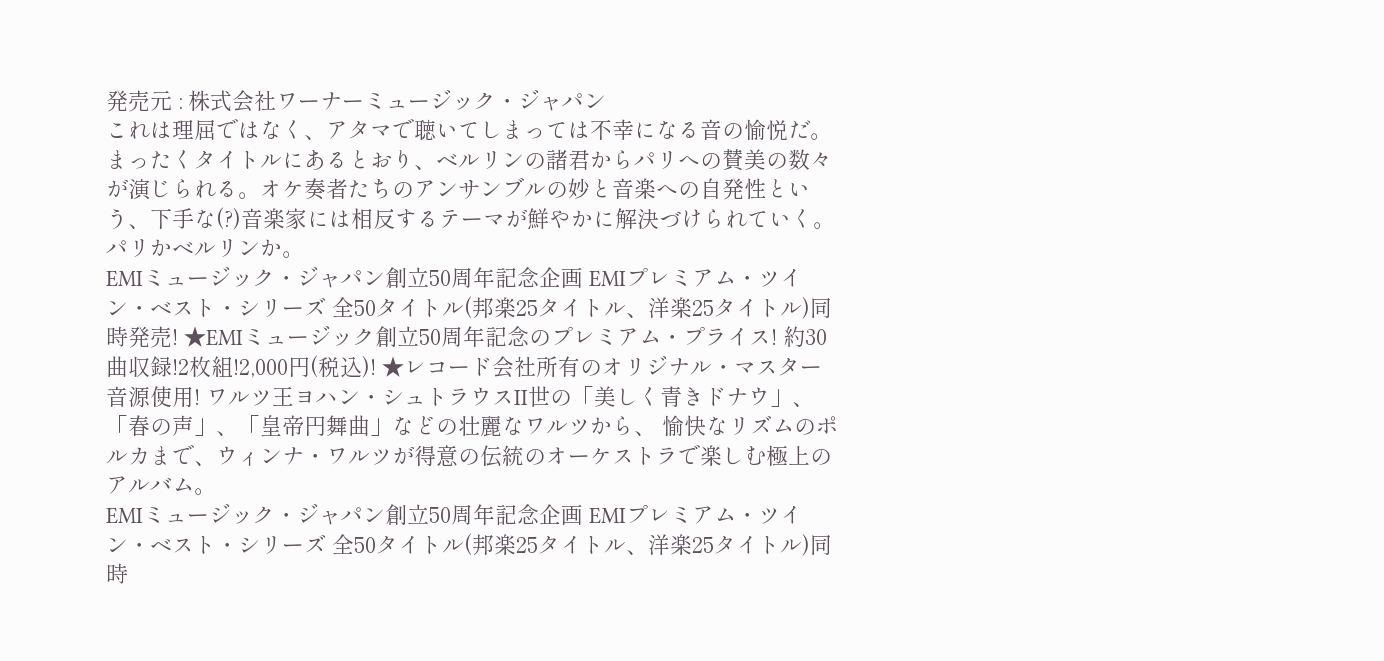発売元 : 株式会社ワーナーミュージック・ジャパン
これは理屈ではなく、アタマで聴いてしまっては不幸になる音の愉悦だ。まったくタイトルにあるとおり、ベルリンの諸君からパリへの賛美の数々が演じられる。オケ奏者たちのアンサンブルの妙と音楽への自発性という、下手な(?)音楽家には相反するテーマが鮮やかに解決づけられていく。パリかベルリンか。
EMIミュージック・ジャパン創立50周年記念企画 EMIプレミアム・ツイン・ベスト・シリーズ 全50タイトル(邦楽25タイトル、洋楽25タイトル)同時発売! ★EMIミュージック創立50周年記念のプレミアム・プライス! 約30曲収録!2枚組!2,000円(税込)! ★レコード会社所有のオリジナル・マスター音源使用! ワルツ王ヨハン・シュトラウスII世の「美しく青きドナウ」、「春の声」、「皇帝円舞曲」などの壮麗なワルツから、 愉快なリズムのポルカまで、ウィンナ・ワルツが得意の伝統のオーケストラで楽しむ極上のアルバム。
EMIミュージック・ジャパン創立50周年記念企画 EMIプレミアム・ツイン・ベスト・シリーズ 全50タイトル(邦楽25タイトル、洋楽25タイトル)同時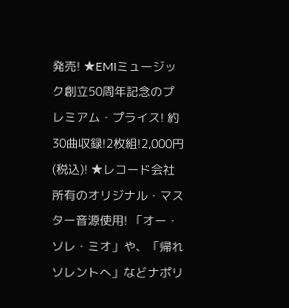発売! ★EMIミュージック創立50周年記念のプレミアム・プライス! 約30曲収録!2枚組!2,000円(税込)! ★レコード会社所有のオリジナル・マスター音源使用! 「オー・ソレ・ミオ」や、「帰れソレントへ」などナポリ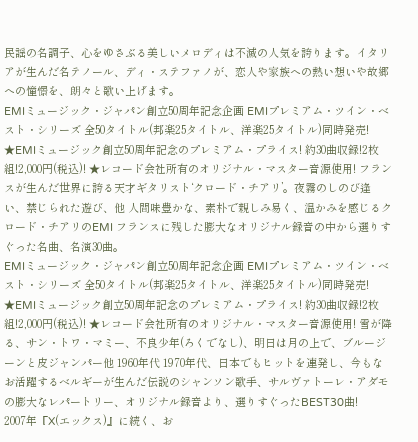民謡の名調子、心をゆさぶる美しいメロディは不滅の人気を誇ります。イタリアが生んだ名テノール、ディ・ステファノが、恋人や家族への熱い想いや故郷への憧憬を、朗々と歌い上げます。
EMIミュージック・ジャパン創立50周年記念企画 EMIプレミアム・ツイン・ベスト・シリーズ 全50タイトル(邦楽25タイトル、洋楽25タイトル)同時発売! ★EMIミュージック創立50周年記念のプレミアム・プライス! 約30曲収録!2枚組!2,000円(税込)! ★レコード会社所有のオリジナル・マスター音源使用! フランスが生んだ世界に誇る天才ギタリスト‘クロード・チアリ’。夜霧のしのび逢い、禁じられた遊び、他 人間味豊かな、素朴で親しみ易く、温かみを感じるクロード・チアリのEMI フランスに残した膨大なオリジナル録音の中から選りすぐった名曲、名演30曲。
EMIミュージック・ジャパン創立50周年記念企画 EMIプレミアム・ツイン・ベスト・シリーズ 全50タイトル(邦楽25タイトル、洋楽25タイトル)同時発売! ★EMIミュージック創立50周年記念のプレミアム・プライス! 約30曲収録!2枚組!2,000円(税込)! ★レコード会社所有のオリジナル・マスター音源使用! 雪が降る、サン・トワ・マミー、不良少年(ろくでなし)、明日は月の上で、ブルージーンと皮ジャンパー他 1960年代 1970年代、日本でもヒットを連発し、今もなお活躍するベルギーが生んだ伝説のシャンソン歌手、サルヴァトーレ・アダモの膨大なレパートリー、オリジナル録音より、選りすぐったBEST30曲!
2007年『X(エックス)』に続く、お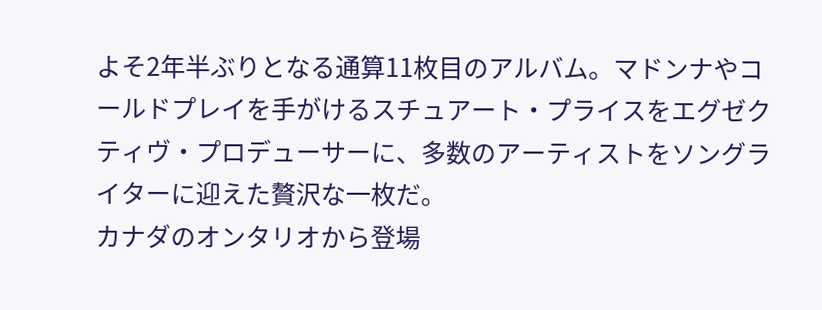よそ2年半ぶりとなる通算11枚目のアルバム。マドンナやコールドプレイを手がけるスチュアート・プライスをエグゼクティヴ・プロデューサーに、多数のアーティストをソングライターに迎えた贅沢な一枚だ。
カナダのオンタリオから登場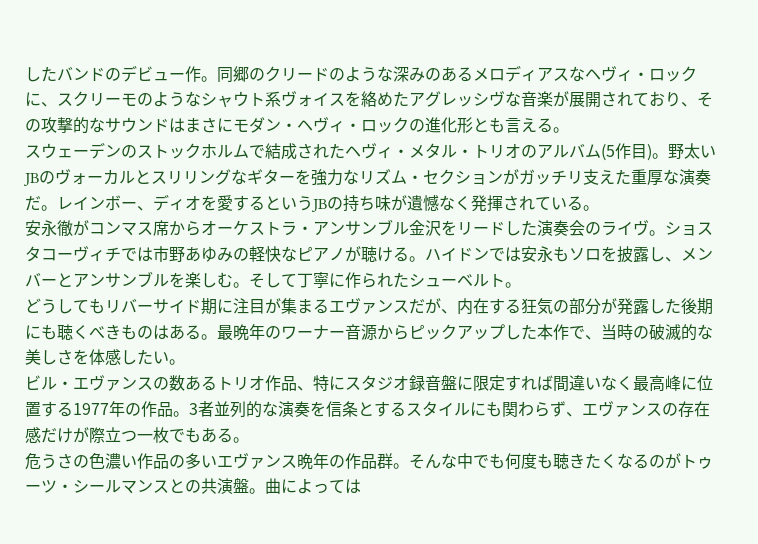したバンドのデビュー作。同郷のクリードのような深みのあるメロディアスなヘヴィ・ロックに、スクリーモのようなシャウト系ヴォイスを絡めたアグレッシヴな音楽が展開されており、その攻撃的なサウンドはまさにモダン・ヘヴィ・ロックの進化形とも言える。
スウェーデンのストックホルムで結成されたヘヴィ・メタル・トリオのアルバム(5作目)。野太いJBのヴォーカルとスリリングなギターを強力なリズム・セクションがガッチリ支えた重厚な演奏だ。レインボー、ディオを愛するというJBの持ち味が遺憾なく発揮されている。
安永徹がコンマス席からオーケストラ・アンサンブル金沢をリードした演奏会のライヴ。ショスタコーヴィチでは市野あゆみの軽快なピアノが聴ける。ハイドンでは安永もソロを披露し、メンバーとアンサンブルを楽しむ。そして丁寧に作られたシューベルト。
どうしてもリバーサイド期に注目が集まるエヴァンスだが、内在する狂気の部分が発露した後期にも聴くべきものはある。最晩年のワーナー音源からピックアップした本作で、当時の破滅的な美しさを体感したい。
ビル・エヴァンスの数あるトリオ作品、特にスタジオ録音盤に限定すれば間違いなく最高峰に位置する1977年の作品。3者並列的な演奏を信条とするスタイルにも関わらず、エヴァンスの存在感だけが際立つ一枚でもある。
危うさの色濃い作品の多いエヴァンス晩年の作品群。そんな中でも何度も聴きたくなるのがトゥーツ・シールマンスとの共演盤。曲によっては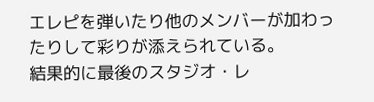エレピを弾いたり他のメンバーが加わったりして彩りが添えられている。
結果的に最後のスタジオ・レ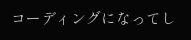コーディングになってし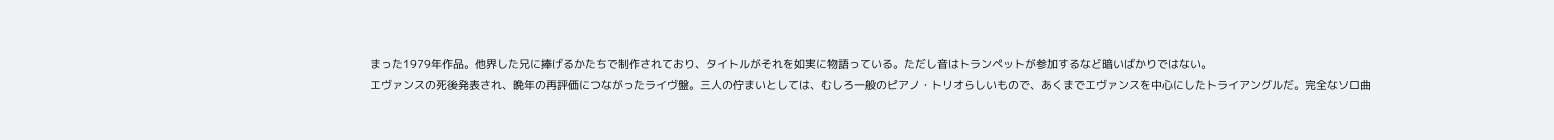まった1979年作品。他界した兄に捧げるかたちで制作されており、タイトルがそれを如実に物語っている。ただし音はトランペットが参加するなど暗いばかりではない。
エヴァンスの死後発表され、晩年の再評価につながったライヴ盤。三人の佇まいとしては、むしろ一般のピアノ・トリオらしいもので、あくまでエヴァンスを中心にしたトライアングルだ。完全なソロ曲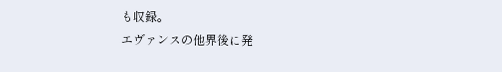も収録。
エヴァンスの他界後に発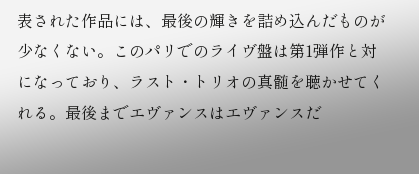表された作品には、最後の輝きを詰め込んだものが少なくない。このパリでのライヴ盤は第1弾作と対になっており、ラスト・トリオの真髄を聴かせてくれる。最後までエヴァンスはエヴァンスだ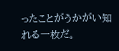ったことがうかがい知れる一枚だ。